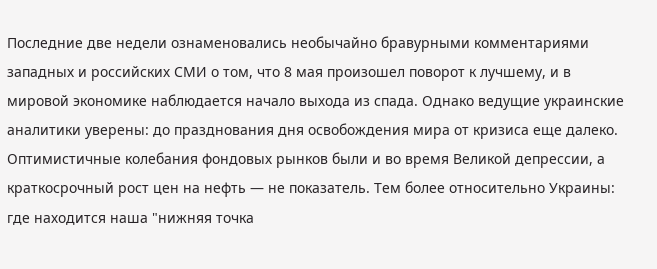Последние две недели ознаменовались необычайно бравурными комментариями западных и российских СМИ о том, что 8 мая произошел поворот к лучшему, и в мировой экономике наблюдается начало выхода из спада. Однако ведущие украинские аналитики уверены: до празднования дня освобождения мира от кризиса еще далеко. Оптимистичные колебания фондовых рынков были и во время Великой депрессии, а краткосрочный рост цен на нефть — не показатель. Тем более относительно Украины: где находится наша "нижняя точка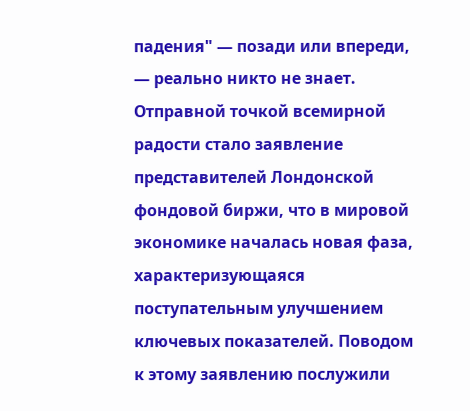падения" — позади или впереди, — реально никто не знает.
Отправной точкой всемирной радости стало заявление представителей Лондонской фондовой биржи, что в мировой экономике началась новая фаза, характеризующаяся поступательным улучшением ключевых показателей. Поводом к этому заявлению послужили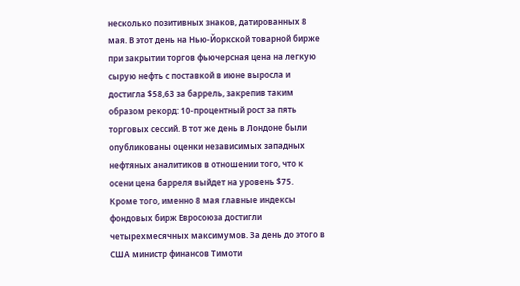несколько позитивных знаков, датированных 8 мая. В этот день на Нью-Йоркской товарной бирже при закрытии торгов фьючерсная цена на легкую сырую нефть с поставкой в июне выросла и достигла $58,63 за баррель, закрепив таким образом рекорд: 10-процентный рост за пять торговых сессий. В тот же день в Лондоне были опубликованы оценки независимых западных нефтяных аналитиков в отношении того, что к осени цена барреля выйдет на уровень $75.
Кроме того, именно 8 мая главные индексы фондовых бирж Евросоюза достигли четырехмесячных максимумов. За день до этого в США министр финансов Тимоти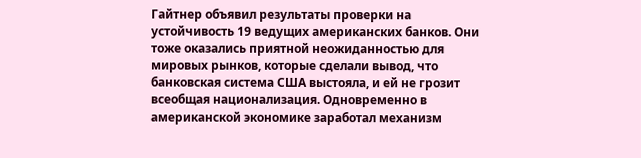Гайтнер объявил результаты проверки на устойчивость 19 ведущих американских банков. Они тоже оказались приятной неожиданностью для мировых рынков, которые сделали вывод, что банковская система США выстояла, и ей не грозит всеобщая национализация. Одновременно в американской экономике заработал механизм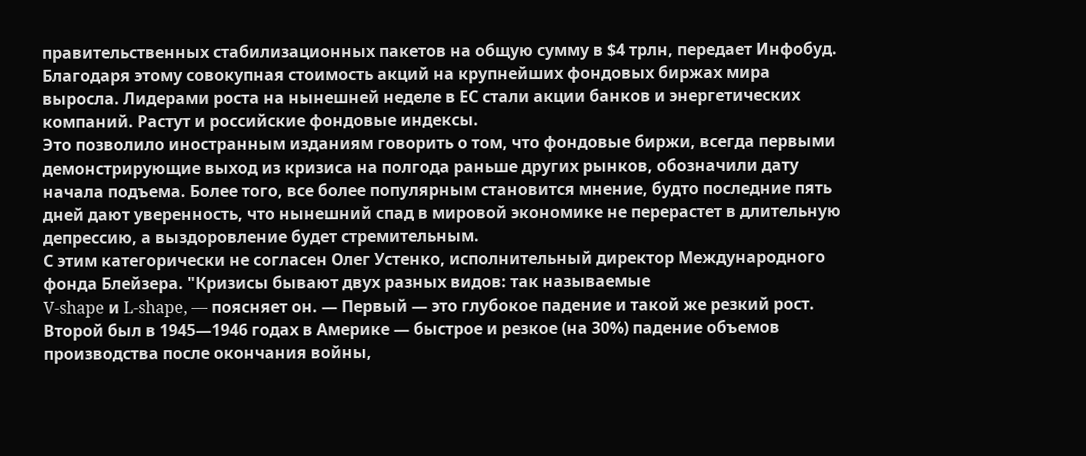правительственных стабилизационных пакетов на общую сумму в $4 трлн, передает Инфобуд. Благодаря этому совокупная стоимость акций на крупнейших фондовых биржах мира выросла. Лидерами роста на нынешней неделе в ЕС стали акции банков и энергетических компаний. Растут и российские фондовые индексы.
Это позволило иностранным изданиям говорить о том, что фондовые биржи, всегда первыми демонстрирующие выход из кризиса на полгода раньше других рынков, обозначили дату начала подъема. Более того, все более популярным становится мнение, будто последние пять дней дают уверенность, что нынешний спад в мировой экономике не перерастет в длительную депрессию, а выздоровление будет стремительным.
С этим категорически не согласен Олег Устенко, исполнительный директор Международного фонда Блейзера. "Кризисы бывают двух разных видов: так называемые
V-shape и L-shape, — поясняет он. — Первый — это глубокое падение и такой же резкий рост. Второй был в 1945—1946 годах в Америке — быстрое и резкое (на 30%) падение объемов производства после окончания войны,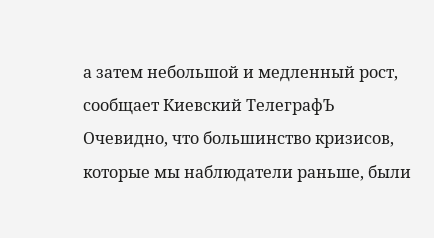а затем небольшой и медленный рост, сообщает Киевский ТелеграфЪ Очевидно, что большинство кризисов, которые мы наблюдатели раньше, были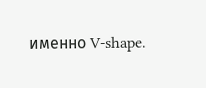именно V-shape.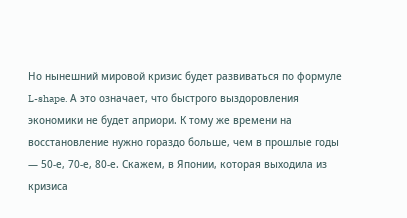Но нынешний мировой кризис будет развиваться по формуле L-shape. А это означает, что быстрого выздоровления экономики не будет априори. К тому же времени на восстановление нужно гораздо больше, чем в прошлые годы — 50-е, 70-е, 80-е. Скажем, в Японии, которая выходила из кризиса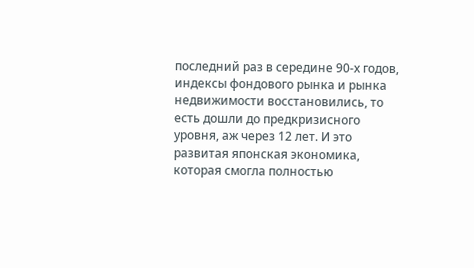последний раз в середине 90-х годов, индексы фондового рынка и рынка недвижимости восстановились, то есть дошли до предкризисного уровня, аж через 12 лет. И это развитая японская экономика, которая смогла полностью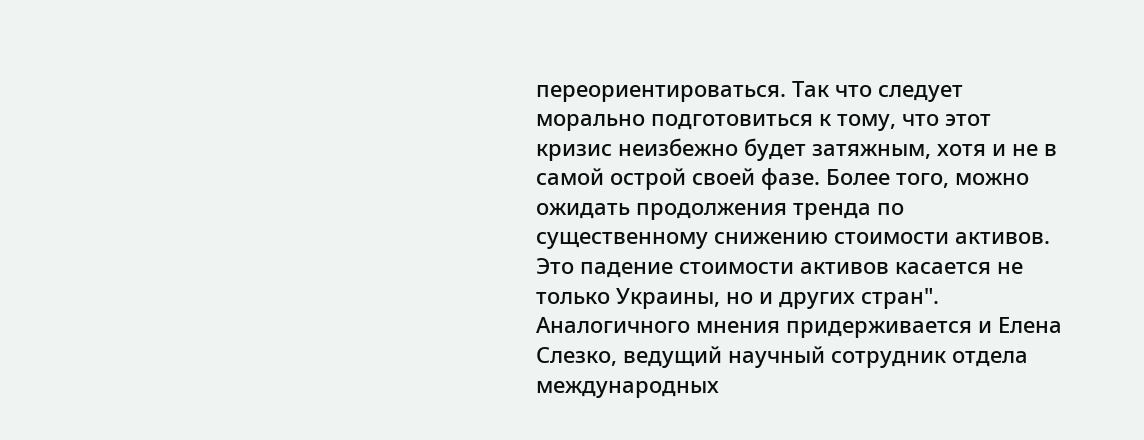переориентироваться. Так что следует морально подготовиться к тому, что этот кризис неизбежно будет затяжным, хотя и не в самой острой своей фазе. Более того, можно ожидать продолжения тренда по существенному снижению стоимости активов. Это падение стоимости активов касается не только Украины, но и других стран".
Аналогичного мнения придерживается и Елена Слезко, ведущий научный сотрудник отдела международных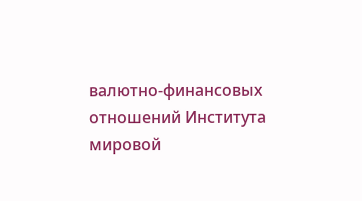валютно-финансовых отношений Института мировой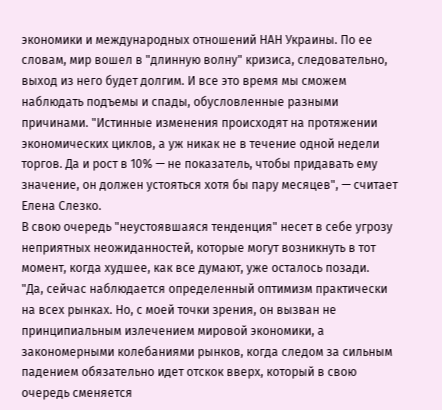экономики и международных отношений НАН Украины. По ее словам, мир вошел в "длинную волну" кризиса, следовательно, выход из него будет долгим. И все это время мы сможем наблюдать подъемы и спады, обусловленные разными причинами. "Истинные изменения происходят на протяжении экономических циклов, а уж никак не в течение одной недели торгов. Да и рост в 10% — не показатель, чтобы придавать ему значение, он должен устояться хотя бы пару месяцев", — считает Елена Слезко.
В свою очередь "неустоявшаяся тенденция" несет в себе угрозу неприятных неожиданностей, которые могут возникнуть в тот момент, когда худшее, как все думают, уже осталось позади.
"Да, сейчас наблюдается определенный оптимизм практически на всех рынках. Но, с моей точки зрения, он вызван не принципиальным излечением мировой экономики, а закономерными колебаниями рынков, когда следом за сильным падением обязательно идет отскок вверх, который в свою очередь сменяется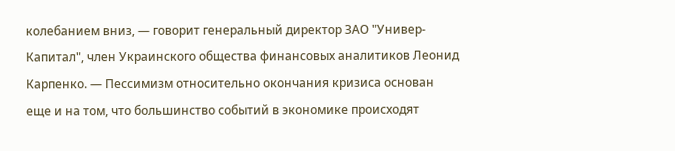колебанием вниз, — говорит генеральный директор ЗАО "Универ-Капитал", член Украинского общества финансовых аналитиков Леонид Карпенко. — Пессимизм относительно окончания кризиса основан еще и на том, что большинство событий в экономике происходят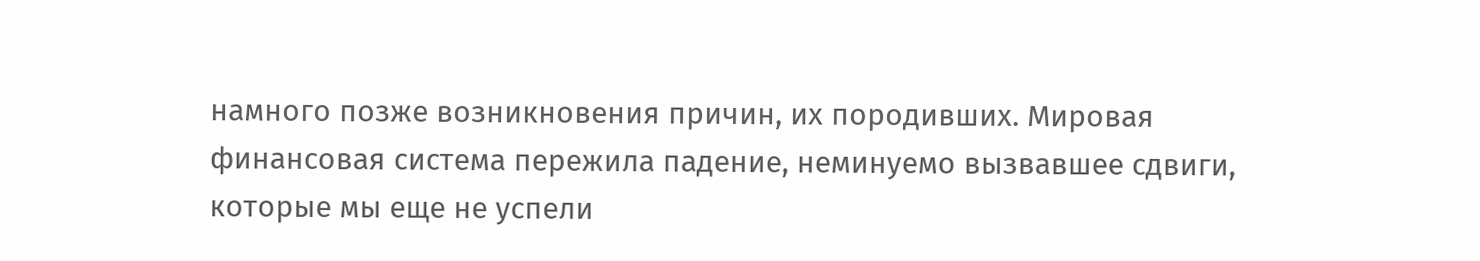намного позже возникновения причин, их породивших. Мировая финансовая система пережила падение, неминуемо вызвавшее сдвиги, которые мы еще не успели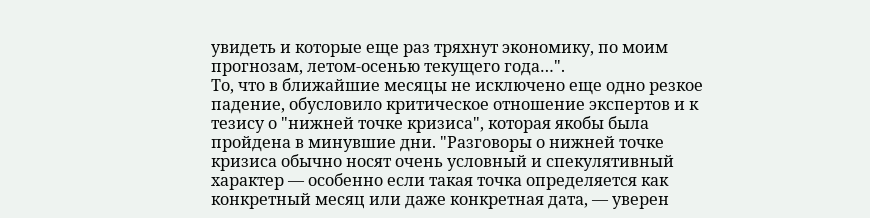увидеть и которые еще раз тряхнут экономику, по моим прогнозам, летом-осенью текущего года…".
То, что в ближайшие месяцы не исключено еще одно резкое падение, обусловило критическое отношение экспертов и к тезису о "нижней точке кризиса", которая якобы была пройдена в минувшие дни. "Разговоры о нижней точке кризиса обычно носят очень условный и спекулятивный характер — особенно если такая точка определяется как конкретный месяц или даже конкретная дата, — уверен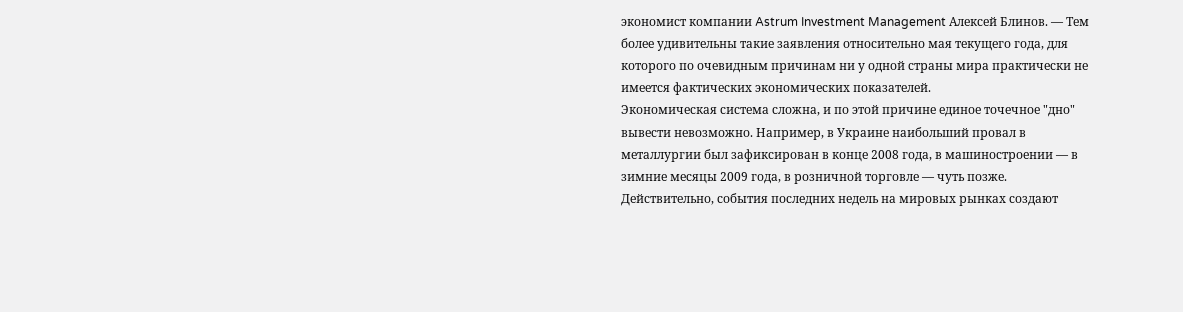экономист компании Astrum Investment Management Алексей Блинов. — Тем более удивительны такие заявления относительно мая текущего года, для которого по очевидным причинам ни у одной страны мира практически не имеется фактических экономических показателей.
Экономическая система сложна, и по этой причине единое точечное "дно" вывести невозможно. Например, в Украине наибольший провал в металлургии был зафиксирован в конце 2008 года, в машиностроении — в зимние месяцы 2009 года, в розничной торговле — чуть позже. Действительно, события последних недель на мировых рынках создают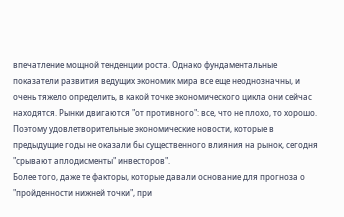впечатление мощной тенденции роста. Однако фундаментальные показатели развития ведущих экономик мира все еще неоднозначны, и очень тяжело определить, в какой точке экономического цикла они сейчас находятся. Рынки двигаются "от противного": все, что не плохо, то хорошо. Поэтому удовлетворительные экономические новости, которые в предыдущие годы не оказали бы существенного влияния на рынок, сегодня "срывают аплодисменты" инвесторов".
Более того, даже те факторы, которые давали основание для прогноза о "пройденности нижней точки", при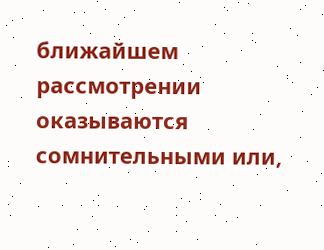ближайшем рассмотрении оказываются сомнительными или,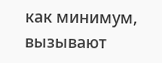как минимум, вызывают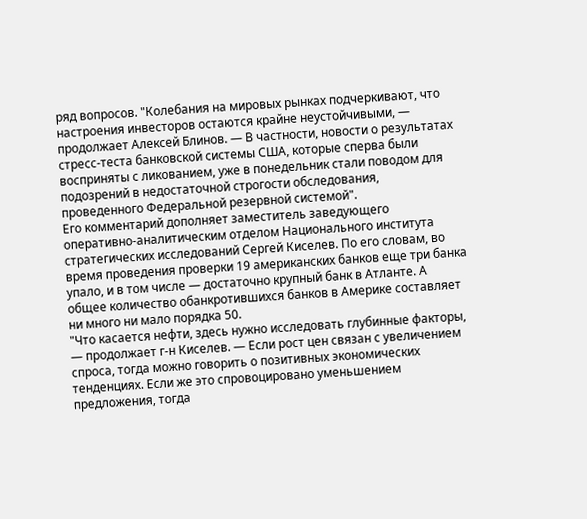ряд вопросов. "Колебания на мировых рынках подчеркивают, что настроения инвесторов остаются крайне неустойчивыми, — продолжает Алексей Блинов. — В частности, новости о результатах стресс-теста банковской системы США, которые сперва были восприняты с ликованием, уже в понедельник стали поводом для подозрений в недостаточной строгости обследования, проведенного Федеральной резервной системой".
Его комментарий дополняет заместитель заведующего оперативно-аналитическим отделом Национального института стратегических исследований Сергей Киселев. По его словам, во время проведения проверки 19 американских банков еще три банка упало, и в том числе — достаточно крупный банк в Атланте. А общее количество обанкротившихся банков в Америке составляет ни много ни мало порядка 50.
"Что касается нефти, здесь нужно исследовать глубинные факторы, — продолжает г-н Киселев. — Если рост цен связан с увеличением спроса, тогда можно говорить о позитивных экономических тенденциях. Если же это спровоцировано уменьшением предложения, тогда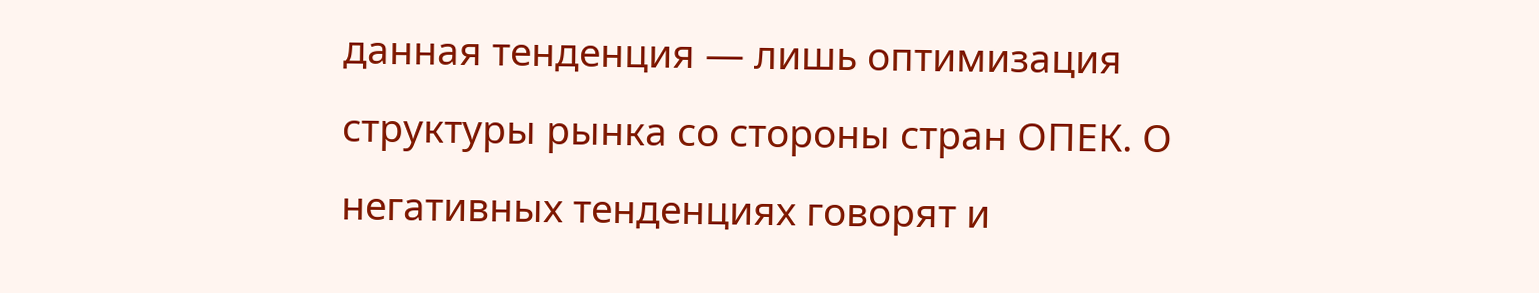данная тенденция — лишь оптимизация структуры рынка со стороны стран ОПЕК. О негативных тенденциях говорят и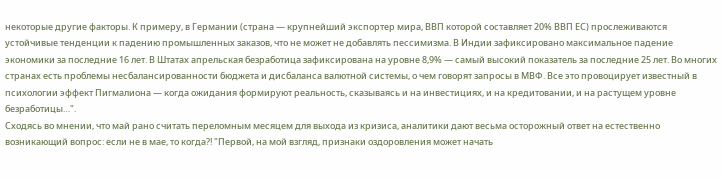некоторые другие факторы. К примеру, в Германии (страна — крупнейший экспортер мира, ВВП которой составляет 20% ВВП ЕС) прослеживаются устойчивые тенденции к падению промышленных заказов, что не может не добавлять пессимизма. В Индии зафиксировано максимальное падение экономики за последние 16 лет. В Штатах апрельская безработица зафиксирована на уровне 8,9% — самый высокий показатель за последние 25 лет. Во многих странах есть проблемы несбалансированности бюджета и дисбаланса валютной системы, о чем говорят запросы в МВФ. Все это провоцирует известный в психологии эффект Пигмалиона — когда ожидания формируют реальность, сказываясь и на инвестициях, и на кредитовании, и на растущем уровне безработицы…".
Сходясь во мнении, что май рано считать переломным месяцем для выхода из кризиса, аналитики дают весьма осторожный ответ на естественно возникающий вопрос: если не в мае, то когда?! "Первой, на мой взгляд, признаки оздоровления может начать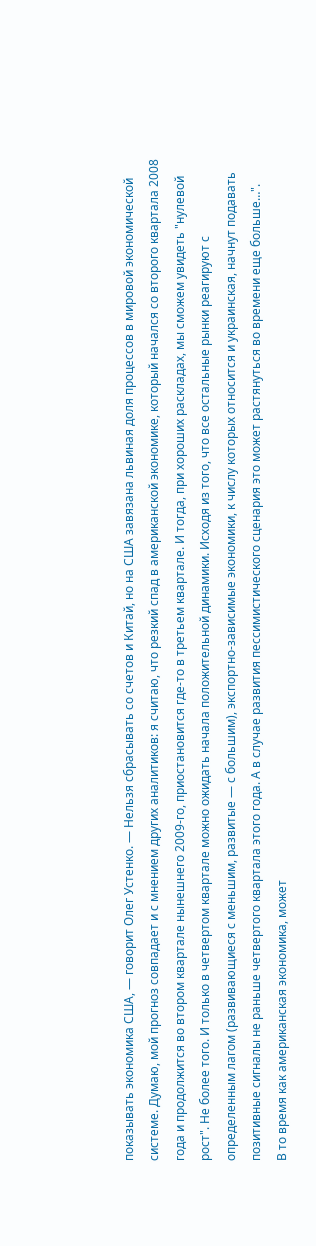показывать экономика США, — говорит Олег Устенко. — Нельзя сбрасывать со счетов и Китай, но на США завязана львиная доля процессов в мировой экономической системе. Думаю, мой прогноз совпадает и с мнением других аналитиков: я считаю, что резкий спад в американской экономике, который начался со второго квартала 2008 года и продолжится во втором квартале нынешнего 2009-го, приостановится где-то в третьем квартале. И тогда, при хороших раскладах, мы сможем увидеть "нулевой рост". Не более того. И только в четвертом квартале можно ожидать начала положительной динамики. Исходя из того, что все остальные рынки реагируют с определенным лагом (развивающиеся с меньшим, развитые — с большим), экспортно-зависимые экономики, к числу которых относится и украинская, начнут подавать позитивные сигналы не раньше четвертого квартала этого года. А в случае развития пессимистического сценария это может растянуться во времени еще больше…".
В то время как американская экономика, может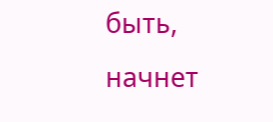быть, начнет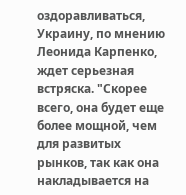оздоравливаться, Украину, по мнению Леонида Карпенко, ждет серьезная встряска. "Скорее всего, она будет еще более мощной, чем для развитых рынков, так как она накладывается на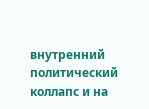внутренний политический коллапс и на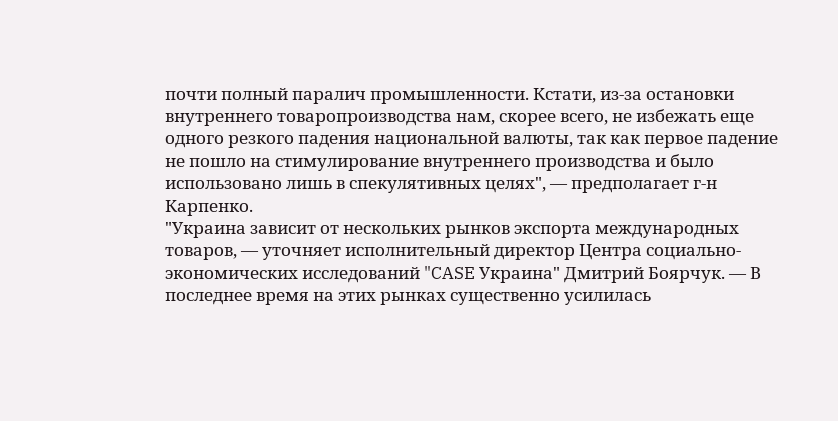почти полный паралич промышленности. Кстати, из-за остановки внутреннего товаропроизводства нам, скорее всего, не избежать еще одного резкого падения национальной валюты, так как первое падение не пошло на стимулирование внутреннего производства и было использовано лишь в спекулятивных целях", — предполагает г-н Карпенко.
"Украина зависит от нескольких рынков экспорта международных товаров, — уточняет исполнительный директор Центра социально-экономических исследований "CASE Украина" Дмитрий Боярчук. — В последнее время на этих рынках существенно усилилась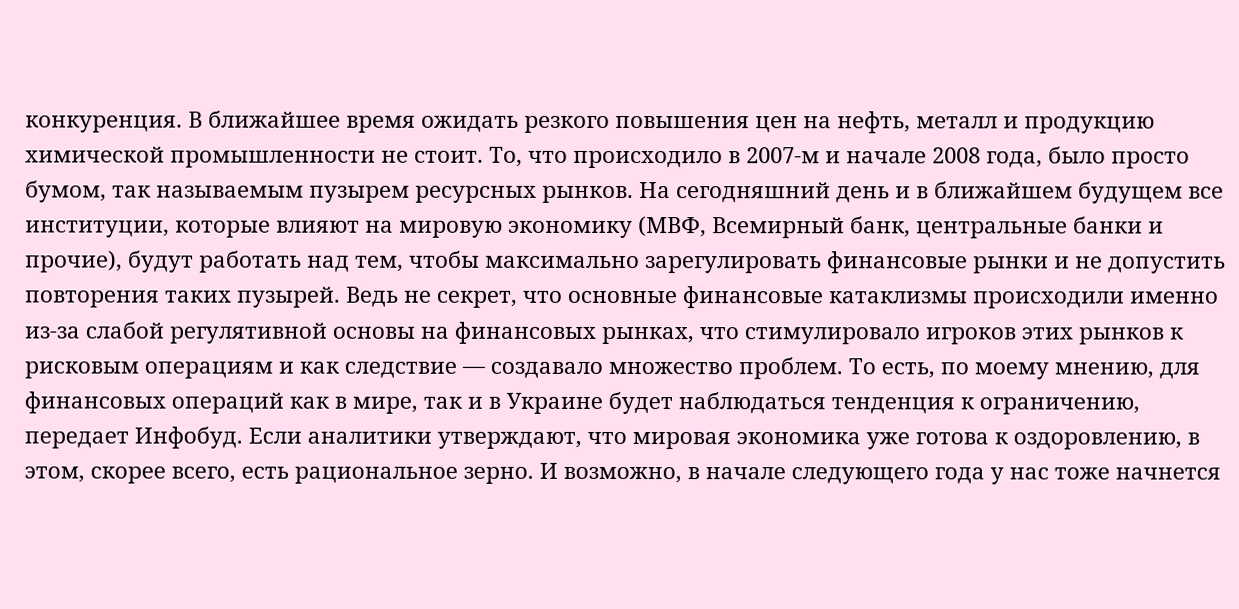конкуренция. В ближайшее время ожидать резкого повышения цен на нефть, металл и продукцию химической промышленности не стоит. То, что происходило в 2007-м и начале 2008 года, было просто бумом, так называемым пузырем ресурсных рынков. На сегодняшний день и в ближайшем будущем все институции, которые влияют на мировую экономику (МВФ, Всемирный банк, центральные банки и прочие), будут работать над тем, чтобы максимально зарегулировать финансовые рынки и не допустить повторения таких пузырей. Ведь не секрет, что основные финансовые катаклизмы происходили именно из-за слабой регулятивной основы на финансовых рынках, что стимулировало игроков этих рынков к рисковым операциям и как следствие — создавало множество проблем. То есть, по моему мнению, для финансовых операций как в мире, так и в Украине будет наблюдаться тенденция к ограничению, передает Инфобуд. Если аналитики утверждают, что мировая экономика уже готова к оздоровлению, в этом, скорее всего, есть рациональное зерно. И возможно, в начале следующего года у нас тоже начнется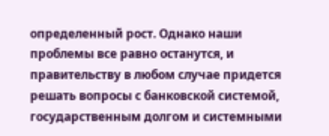определенный рост. Однако наши проблемы все равно останутся, и правительству в любом случае придется решать вопросы с банковской системой, государственным долгом и системными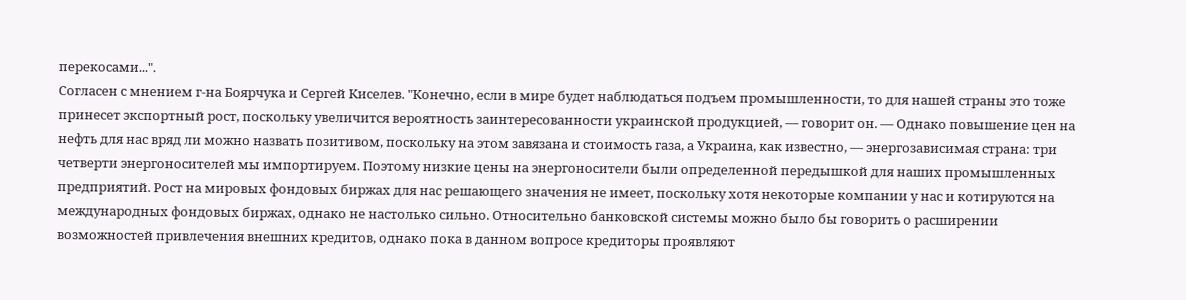перекосами...".
Согласен с мнением г-на Боярчука и Сергей Киселев. "Конечно, если в мире будет наблюдаться подъем промышленности, то для нашей страны это тоже принесет экспортный рост, поскольку увеличится вероятность заинтересованности украинской продукцией, — говорит он. — Однако повышение цен на нефть для нас вряд ли можно назвать позитивом, поскольку на этом завязана и стоимость газа, а Украина, как известно, — энергозависимая страна: три четверти энергоносителей мы импортируем. Поэтому низкие цены на энергоносители были определенной передышкой для наших промышленных предприятий. Рост на мировых фондовых биржах для нас решающего значения не имеет, поскольку хотя некоторые компании у нас и котируются на международных фондовых биржах, однако не настолько сильно. Относительно банковской системы можно было бы говорить о расширении возможностей привлечения внешних кредитов, однако пока в данном вопросе кредиторы проявляют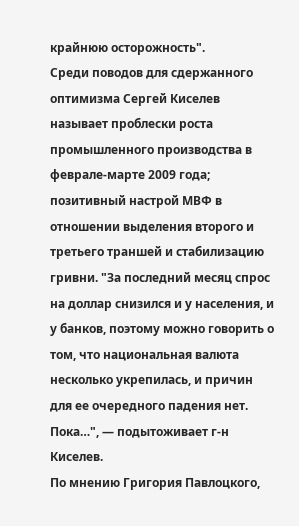крайнюю осторожность".
Среди поводов для сдержанного оптимизма Сергей Киселев называет проблески роста промышленного производства в феврале-марте 2009 года; позитивный настрой МВФ в отношении выделения второго и третьего траншей и стабилизацию гривни. "За последний месяц спрос на доллар снизился и у населения, и у банков, поэтому можно говорить о том, что национальная валюта несколько укрепилась, и причин для ее очередного падения нет. Пока…", — подытоживает г-н Киселев.
По мнению Григория Павлоцкого,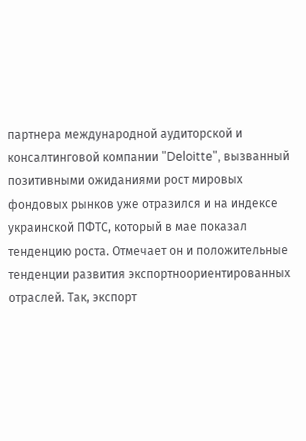партнера международной аудиторской и консалтинговой компании "Deloitte", вызванный позитивными ожиданиями рост мировых фондовых рынков уже отразился и на индексе украинской ПФТС, который в мае показал тенденцию роста. Отмечает он и положительные тенденции развития экспортноориентированных отраслей. Так, экспорт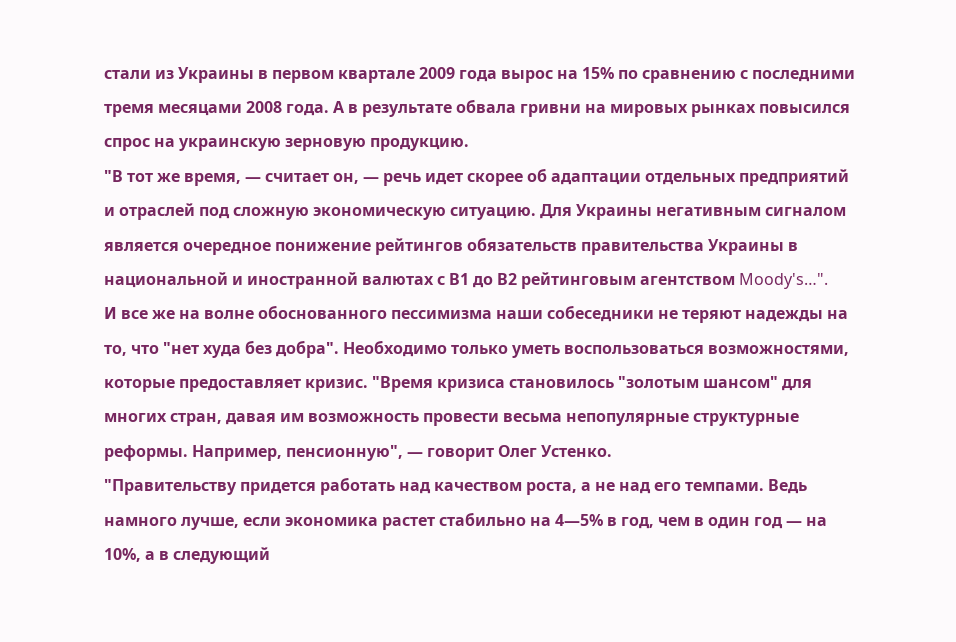стали из Украины в первом квартале 2009 года вырос на 15% по сравнению с последними тремя месяцами 2008 года. А в результате обвала гривни на мировых рынках повысился спрос на украинскую зерновую продукцию.
"В тот же время, — считает он, — речь идет скорее об адаптации отдельных предприятий и отраслей под сложную экономическую ситуацию. Для Украины негативным сигналом является очередное понижение рейтингов обязательств правительства Украины в национальной и иностранной валютах с В1 до В2 рейтинговым агентством Moody's…".
И все же на волне обоснованного пессимизма наши собеседники не теряют надежды на то, что "нет худа без добра". Необходимо только уметь воспользоваться возможностями, которые предоставляет кризис. "Время кризиса становилось "золотым шансом" для многих стран, давая им возможность провести весьма непопулярные структурные реформы. Например, пенсионную", — говорит Олег Устенко.
"Правительству придется работать над качеством роста, а не над его темпами. Ведь намного лучше, если экономика растет стабильно на 4—5% в год, чем в один год — на 10%, а в следующий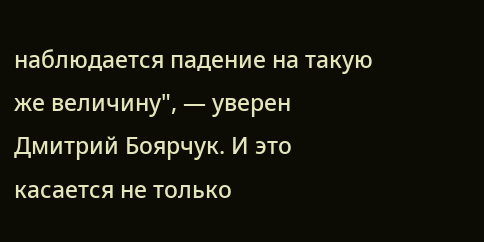наблюдается падение на такую же величину", — уверен Дмитрий Боярчук. И это касается не только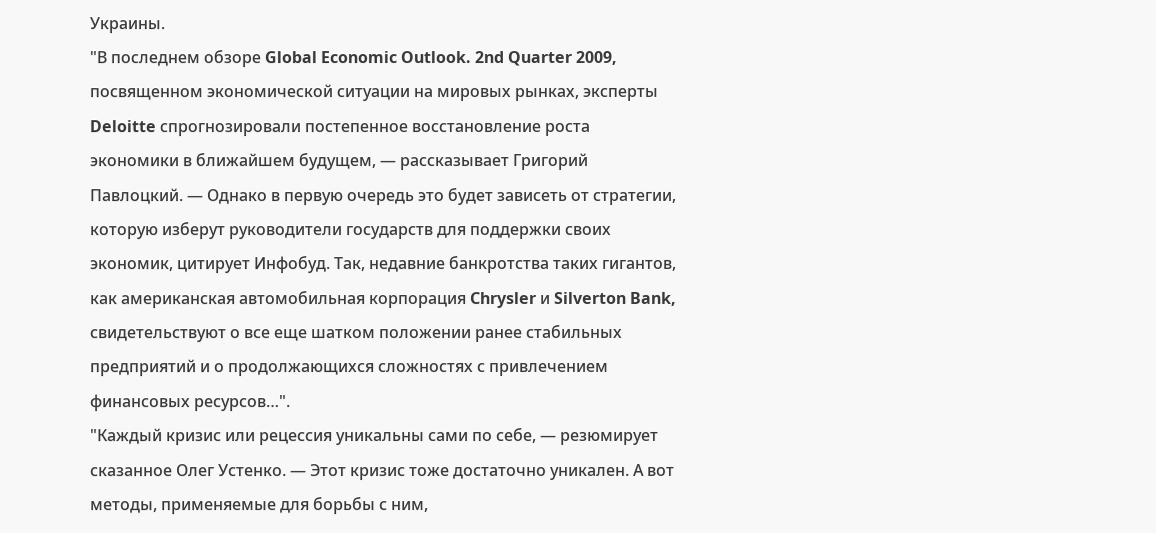Украины.
"В последнем обзоре Global Economic Outlook. 2nd Quarter 2009, посвященном экономической ситуации на мировых рынках, эксперты Deloitte спрогнозировали постепенное восстановление роста экономики в ближайшем будущем, — рассказывает Григорий Павлоцкий. — Однако в первую очередь это будет зависеть от стратегии, которую изберут руководители государств для поддержки своих экономик, цитирует Инфобуд. Так, недавние банкротства таких гигантов, как американская автомобильная корпорация Chrysler и Silverton Bank, свидетельствуют о все еще шатком положении ранее стабильных предприятий и о продолжающихся сложностях с привлечением финансовых ресурсов…".
"Каждый кризис или рецессия уникальны сами по себе, — резюмирует сказанное Олег Устенко. — Этот кризис тоже достаточно уникален. А вот методы, применяемые для борьбы с ним,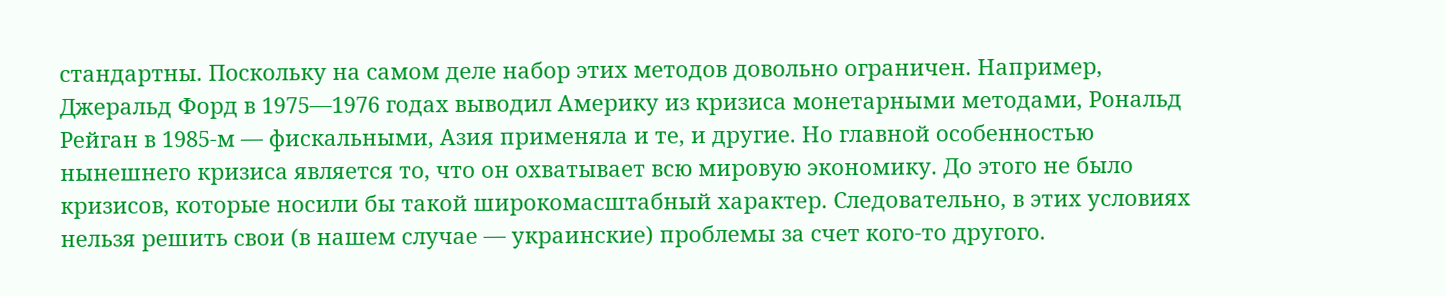стандартны. Поскольку на самом деле набор этих методов довольно ограничен. Например, Джеральд Форд в 1975—1976 годах выводил Америку из кризиса монетарными методами, Рональд Рейган в 1985-м — фискальными, Азия применяла и те, и другие. Но главной особенностью нынешнего кризиса является то, что он охватывает всю мировую экономику. До этого не было кризисов, которые носили бы такой широкомасштабный характер. Следовательно, в этих условиях нельзя решить свои (в нашем случае — украинские) проблемы за счет кого-то другого.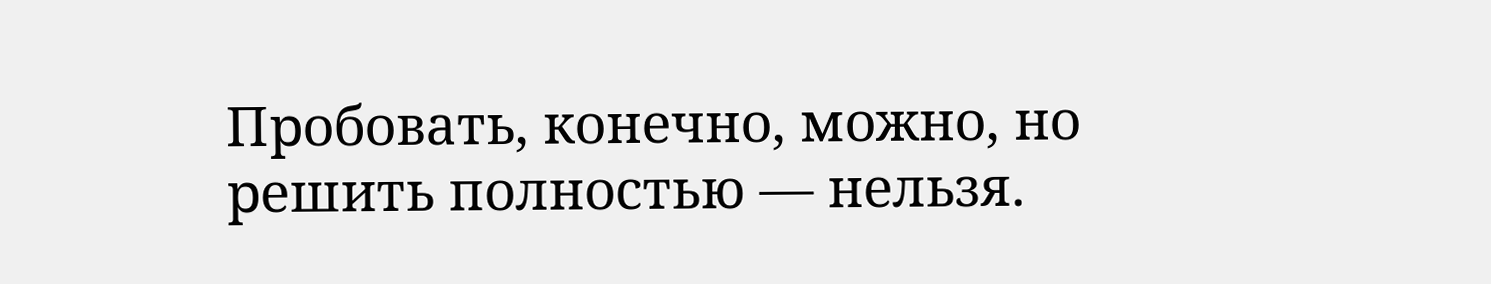Пробовать, конечно, можно, но решить полностью — нельзя.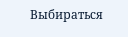Выбираться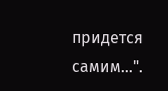придется самим…".